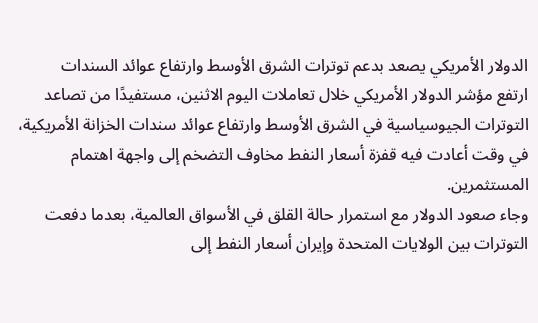الدولار الأمريكي يصعد بدعم توترات الشرق الأوسط وارتفاع عوائد السندات
ارتفع مؤشر الدولار الأمريكي خلال تعاملات اليوم الاثنين، مستفيدًا من تصاعد التوترات الجيوسياسية في الشرق الأوسط وارتفاع عوائد سندات الخزانة الأمريكية، في وقت أعادت فيه قفزة أسعار النفط مخاوف التضخم إلى واجهة اهتمام المستثمرين.
وجاء صعود الدولار مع استمرار حالة القلق في الأسواق العالمية، بعدما دفعت التوترات بين الولايات المتحدة وإيران أسعار النفط إلى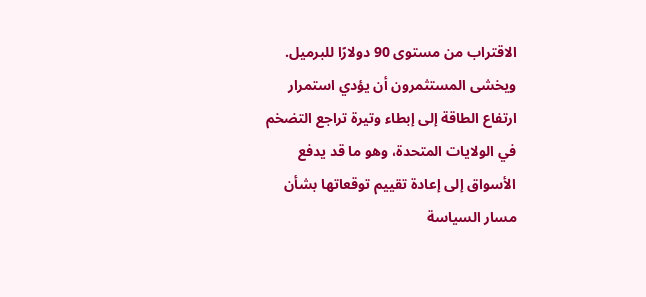الاقتراب من مستوى 90 دولارًا للبرميل.
ويخشى المستثمرون أن يؤدي استمرار ارتفاع الطاقة إلى إبطاء وتيرة تراجع التضخم في الولايات المتحدة، وهو ما قد يدفع الأسواق إلى إعادة تقييم توقعاتها بشأن مسار السياسة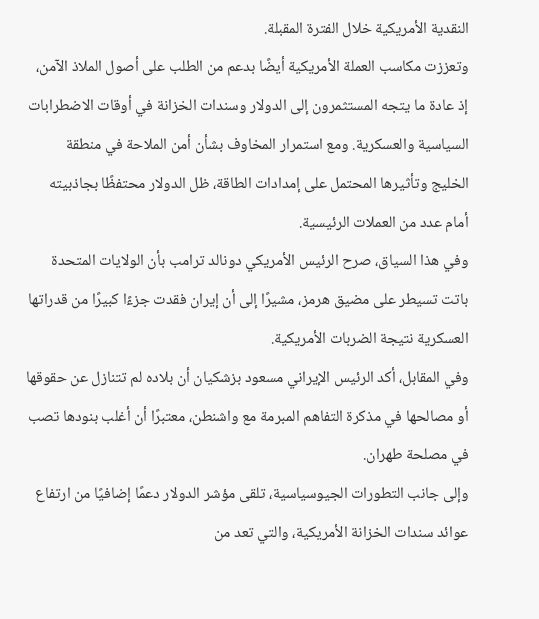النقدية الأمريكية خلال الفترة المقبلة.
وتعززت مكاسب العملة الأمريكية أيضًا بدعم من الطلب على أصول الملاذ الآمن، إذ عادة ما يتجه المستثمرون إلى الدولار وسندات الخزانة في أوقات الاضطرابات السياسية والعسكرية. ومع استمرار المخاوف بشأن أمن الملاحة في منطقة الخليج وتأثيرها المحتمل على إمدادات الطاقة، ظل الدولار محتفظًا بجاذبيته أمام عدد من العملات الرئيسية.
وفي هذا السياق، صرح الرئيس الأمريكي دونالد ترامب بأن الولايات المتحدة باتت تسيطر على مضيق هرمز، مشيرًا إلى أن إيران فقدت جزءًا كبيرًا من قدراتها العسكرية نتيجة الضربات الأمريكية.
وفي المقابل، أكد الرئيس الإيراني مسعود بزشكيان أن بلاده لم تتنازل عن حقوقها أو مصالحها في مذكرة التفاهم المبرمة مع واشنطن، معتبرًا أن أغلب بنودها تصب في مصلحة طهران.
وإلى جانب التطورات الجيوسياسية، تلقى مؤشر الدولار دعمًا إضافيًا من ارتفاع عوائد سندات الخزانة الأمريكية، والتي تعد من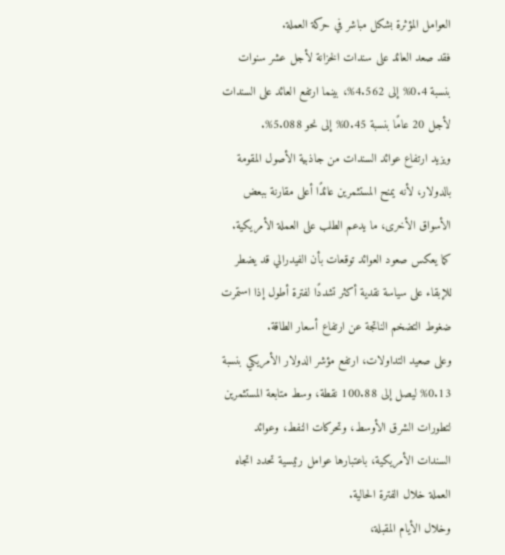العوامل المؤثرة بشكل مباشر في حركة العملة.
فقد صعد العائد على سندات الخزانة لأجل عشر سنوات بنسبة 0.4% إلى 4.562%، بينما ارتفع العائد على السندات لأجل 20 عامًا بنسبة 0.45% إلى نحو 5.088%.
ويزيد ارتفاع عوائد السندات من جاذبية الأصول المقومة بالدولار، لأنه يمنح المستثمرين عائدًا أعلى مقارنة ببعض الأسواق الأخرى، ما يدعم الطلب على العملة الأمريكية.
كما يعكس صعود العوائد توقعات بأن الفيدرالي قد يضطر للإبقاء على سياسة نقدية أكثر تشددًا لفترة أطول إذا استمرت ضغوط التضخم الناتجة عن ارتفاع أسعار الطاقة.
وعلى صعيد التداولات، ارتفع مؤشر الدولار الأمريكي بنسبة 0.13% ليصل إلى 100.88 نقطة، وسط متابعة المستثمرين لتطورات الشرق الأوسط، وتحركات النفط، وعوائد السندات الأمريكية، باعتبارها عوامل رئيسية تحدد اتجاه العملة خلال الفترة الحالية.
وخلال الأيام المقبلة،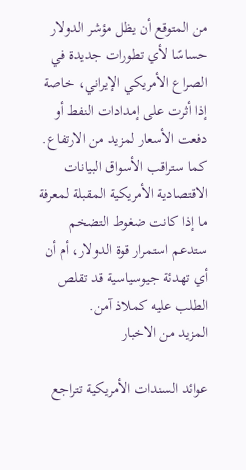من المتوقع أن يظل مؤشر الدولار حساسًا لأي تطورات جديدة في الصراع الأمريكي الإيراني، خاصة إذا أثرت على إمدادات النفط أو دفعت الأسعار لمزيد من الارتفاع.
كما ستراقب الأسواق البيانات الاقتصادية الأمريكية المقبلة لمعرفة ما إذا كانت ضغوط التضخم ستدعم استمرار قوة الدولار، أم أن أي تهدئة جيوسياسية قد تقلص الطلب عليه كملاذ آمن.
المزيد من الاخبار

عوائد السندات الأمريكية تتراجع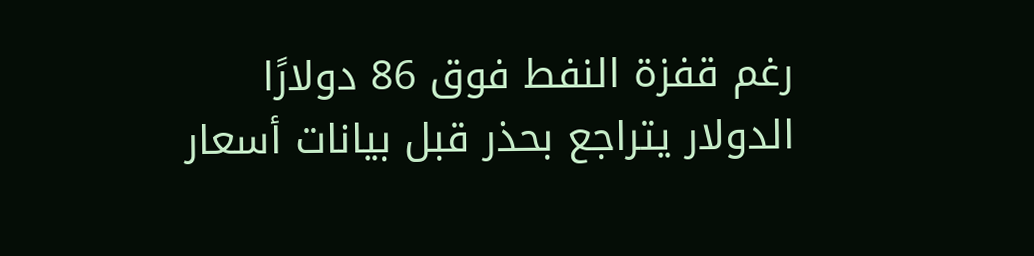رغم قفزة النفط فوق 86 دولارًا
الدولار يتراجع بحذر قبل بيانات أسعار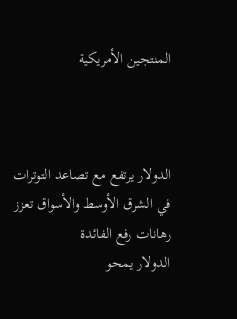المنتجين الأمريكية



الدولار يرتفع مع تصاعد التوترات في الشرق الأوسط والأسواق تعزز رهانات رفع الفائدة
الدولار يمحو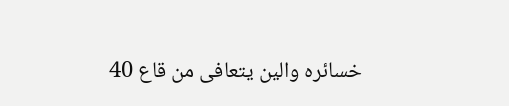خسائره والين يتعافى من قاع 40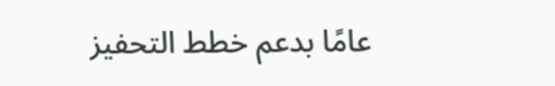عامًا بدعم خطط التحفيز